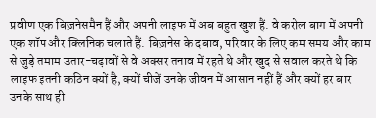प्रवीण एक बिज़नेसमैन हैं और अपनी लाइफ में अब बहुत खुश हैं. वे करोल बाग में अपनी एक शॉप और क्लिनिक चलाते हैं. बिज़नेस के दबाव, परिवार के लिए कम समय और काम से जुड़े तमाम उतार-चढ़ावों से वे अक्सर तनाव में रहते थे और खुद से सवाल करते थे कि लाइफ इतनी कठिन क्यों है, क्यों चीजें उनके जीवन में आसान नहीं हैं और क्यों हर बार उनके साथ ही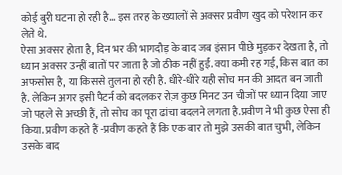कोई बुरी घटना हो रही है… इस तरह के ख्यालों से अक्सर प्रवीण खुद को परेशान कर लेते थे.
ऐसा अक्सर होता है, दिन भर की भागदौड़ के बाद जब इंसान पीछे मुड़कर देखता है, तो ध्यान अक्सर उन्हीं बातों पर जाता है जो ठीक नहीं हुईं. क्या कमी रह गई, किस बात का अफसोस है, या किससे तुलना हो रही है. धीरे-धीरे यही सोच मन की आदत बन जाती है. लेकिन अगर इसी पैटर्न को बदलकर रोज़ कुछ मिनट उन चीजों पर ध्यान दिया जाए जो पहले से अच्छी हैं, तो सोच का पूरा ढांचा बदलने लगता है.प्रवीण ने भी कुछ ऐसा ही किया. प्रवीण कहते हैं -प्रवीण कहते हैं कि एक बार तो मुझे उसकी बात चुभी, लेकिन उसके बाद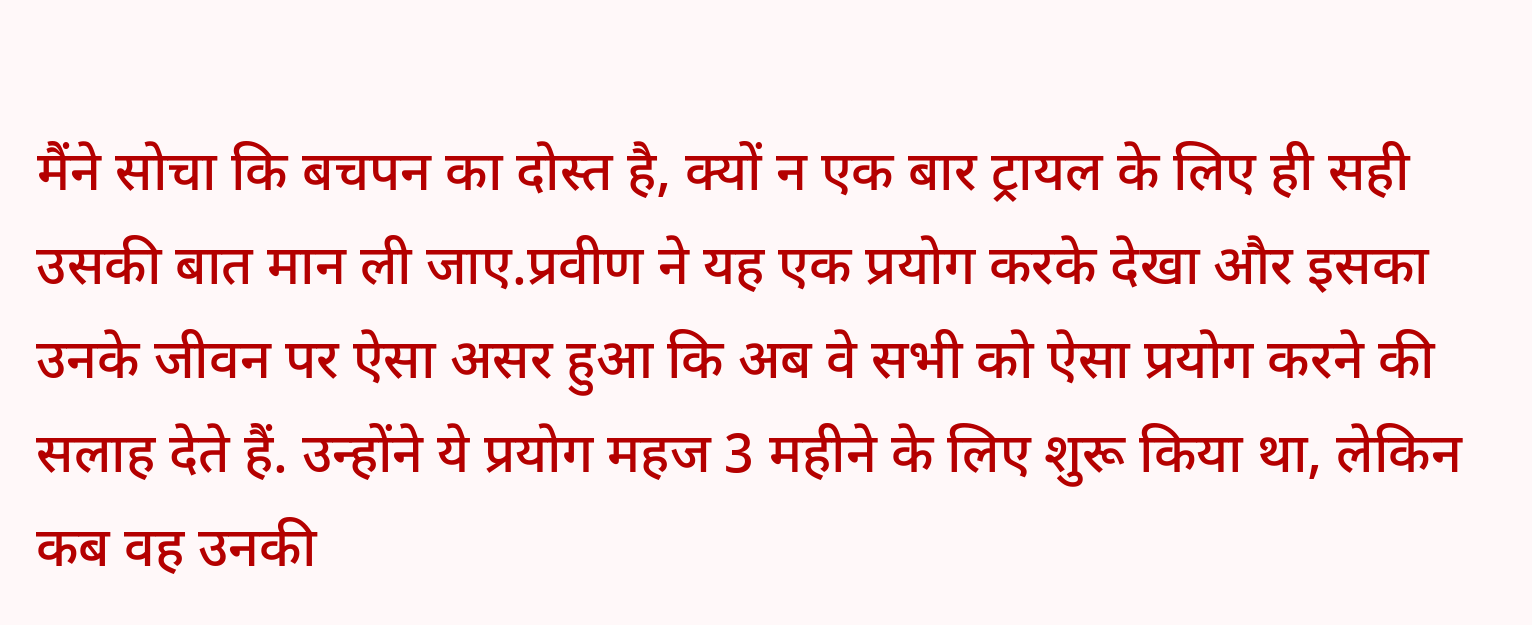मैंने सोचा कि बचपन का दोस्त है, क्यों न एक बार ट्रायल के लिए ही सही उसकी बात मान ली जाए.प्रवीण ने यह एक प्रयोग करके देखा और इसका उनके जीवन पर ऐसा असर हुआ कि अब वे सभी को ऐसा प्रयोग करने की सलाह देते हैं. उन्होंने ये प्रयोग महज 3 महीने के लिए शुरू किया था, लेकिन कब वह उनकी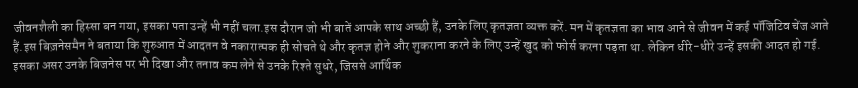जीवनशैली का हिस्सा बन गया, इसका पता उन्हें भी नहीं चला.इस दौरान जो भी बातें आपके साथ अच्छी हैं, उनके लिए कृतज्ञता व्यक्त करें. मन में कृतज्ञता का भाव आने से जीवन में कई पॉजिटिव चेंज आते हैं.इस बिज़नेसमैन ने बताया कि शुरुआत में आदतन वे नकारात्मक ही सोचते थे और कृतज्ञ होने और शुकराना करने के लिए उन्हें खुद को फोर्स करना पड़ता था. लेकिन धीरे-धीरे उन्हें इसकी आदत हो गई. इसका असर उनके बिजनेस पर भी दिखा और तनाव कम लेने से उनके रिश्ते सुधरे, जिससे आर्थिक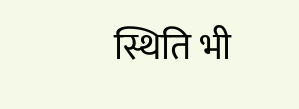स्थिति भी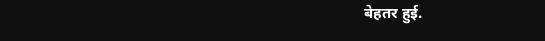बेहतर हुई.